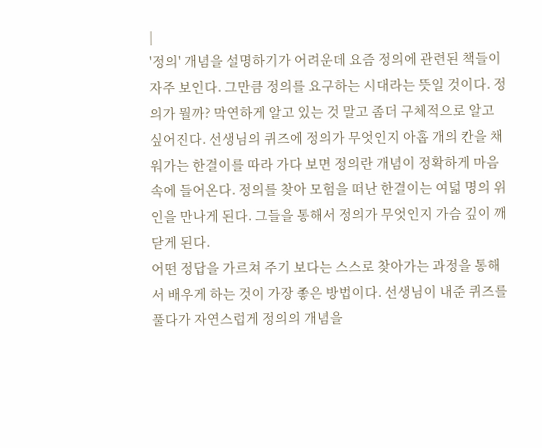|
'정의' 개념을 설명하기가 어려운데 요즘 정의에 관련된 책들이 자주 보인다. 그만큼 정의를 요구하는 시대라는 뜻일 것이다. 정의가 뭘까? 막연하게 알고 있는 것 말고 좀더 구체적으로 알고 싶어진다. 선생님의 퀴즈에 정의가 무엇인지 아홉 개의 칸을 채워가는 한결이를 따라 가다 보면 정의란 개념이 정확하게 마음 속에 들어온다. 정의를 찾아 모험을 떠난 한결이는 여덟 명의 위인을 만나게 된다. 그들을 통해서 정의가 무엇인지 가슴 깊이 깨닫게 된다.
어떤 정답을 가르쳐 주기 보다는 스스로 찾아가는 과정을 통해서 배우게 하는 것이 가장 좋은 방법이다. 선생님이 내준 퀴즈를 풀다가 자연스럽게 정의의 개념을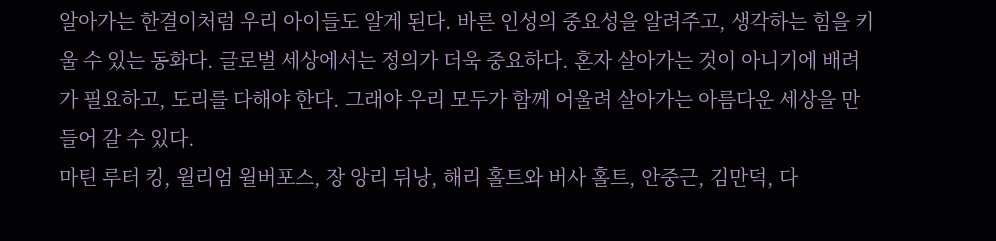알아가는 한결이처럼 우리 아이들도 알게 된다. 바른 인성의 중요성을 알려주고, 생각하는 힘을 키울 수 있는 동화다. 글로벌 세상에서는 정의가 더욱 중요하다. 혼자 살아가는 것이 아니기에 배려가 필요하고, 도리를 다해야 한다. 그래야 우리 모두가 함께 어울려 살아가는 아름다운 세상을 만들어 갈 수 있다.
마틴 루터 킹, 윌리엄 윌버포스, 장 앙리 뒤낭, 해리 홀트와 버사 홀트, 안중근, 김만덕, 다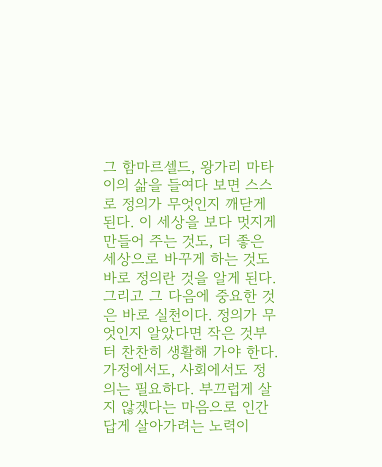그 함마르셀드, 왕가리 마타이의 삶을 들여다 보면 스스로 정의가 무엇인지 깨닫게 된다. 이 세상을 보다 멋지게 만들어 주는 것도, 더 좋은 세상으로 바꾸게 하는 것도 바로 정의란 것을 알게 된다. 그리고 그 다음에 중요한 것은 바로 실천이다. 정의가 무엇인지 알았다면 작은 것부터 찬찬히 생활해 가야 한다. 가정에서도, 사회에서도 정의는 필요하다. 부끄럽게 살지 않겠다는 마음으로 인간답게 살아가려는 노력이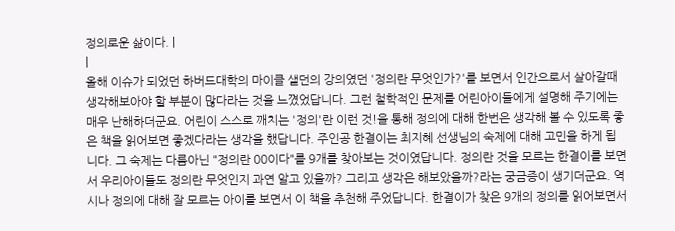정의로운 삶이다. |
|
올해 이슈가 되었던 하버드대학의 마이클 샐던의 강의였던 '정의란 무엇인가?'를 보면서 인간으로서 살아갈때 생각해보아야 할 부분이 많다라는 것을 느꼈었답니다. 그런 철학적인 문제를 어린아이들에게 설명해 주기에는 매우 난해하더군요. 어린이 스스로 깨치는 '정의'란 이런 것!을 통해 정의에 대해 한번은 생각해 볼 수 있도록 좋은 책을 읽어보면 좋겠다라는 생각을 했답니다. 주인공 한결이는 최지혜 선생님의 숙제에 대해 고민을 하게 됩니다. 그 숙제는 다름아닌 "정의란 00이다"를 9개를 찾아보는 것이였답니다. 정의란 것을 모르는 한결이를 보면서 우리아이들도 정의란 무엇인지 과연 알고 있을까? 그리고 생각은 해보았을까?라는 궁금증이 생기더군요. 역시나 정의에 대해 잘 모르는 아이를 보면서 이 책을 추천해 주었답니다. 한결이가 찾은 9개의 정의를 읽어보면서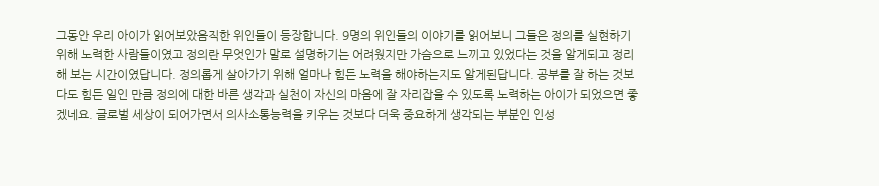그동안 우리 아이가 읽어보았음직한 위인들이 등장합니다. 9명의 위인들의 이야기를 읽어보니 그들은 정의를 실현하기 위해 노력한 사람들이였고 정의란 무엇인가 말로 설명하기는 어려웠지만 가슴으로 느끼고 있었다는 것을 알게되고 정리해 보는 시간이였답니다. 정의롭게 살아가기 위해 얼마나 힘든 노력을 해야하는지도 알게된답니다. 공부를 잘 하는 것보다도 힘든 일인 만큼 정의에 대한 바른 생각과 실천이 자신의 마음에 잘 자리잡을 수 있도록 노력하는 아이가 되었으면 좋겠네요. 글로벌 세상이 되어가면서 의사소통능력을 키우는 것보다 더욱 중요하게 생각되는 부분인 인성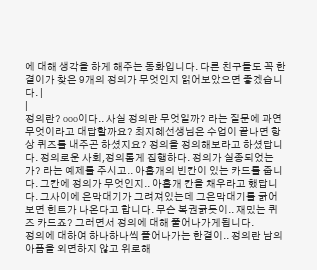에 대해 생각을 하게 해주는 동화입니다. 다른 친구들도 꼭 한결이가 찾은 9개의 정의가 무엇인지 읽어보았으면 좋겠습니다. |
|
정의란? ooo이다.. 사실 정의란 무엇일까? 라는 질문에 과연 무엇이라고 대답할까요? 최지혜선생님은 수업이 끝나면 항상 퀴즈를 내주곤 하셨지요? 정의을 정의해보라고 하셨답니다. 정의로운 사회,정의롭게 집행하다. 정의가 실종되었는가? 라는 예제를 주시고.. 아홉개의 빈칸이 있는 카드를 줍니다. 그칸에 정의가 무엇인지.. 아홉개 칸을 채우라고 했답니다. 그사이에 은막대기가 그려져있는데 그은막대기를 긁어보면 힌트가 나온다고 합니다. 무슨 복권긁듯이.. 재밌는 퀴즈 카드죠? 그러면서 정의에 대해 풀어나가게됩니다.
정의에 대하여 하나하나씩 플어나가는 한결이.. 정의란 남의 아픔을 외면하지 않고 위로해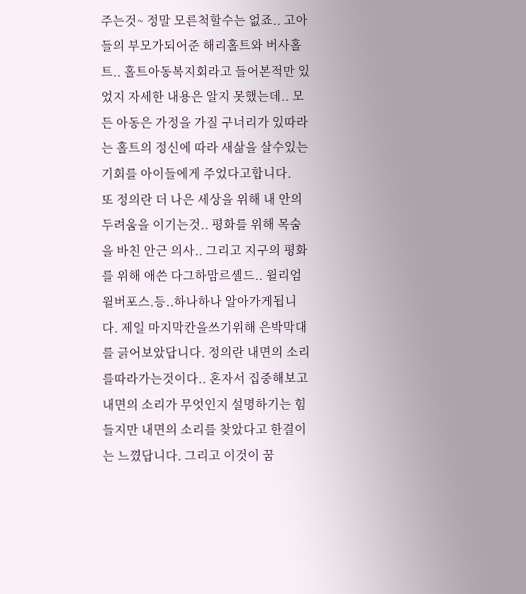주는것~ 정말 모른척할수는 없죠.. 고아들의 부모가되어준 해리홀트와 버사홀트.. 홀트아동복지회라고 들어본적만 있었지 자세한 내용은 알지 못했는데.. 모든 아동은 가정을 가질 구너리가 있따라는 홀트의 정신에 따라 새삶을 살수있는 기회를 아이들에게 주었다고합니다.
또 정의란 더 나은 세상을 위해 내 안의 두려움을 이기는것.. 평화를 위해 목숨을 바친 안근 의사.. 그리고 지구의 평화를 위해 애쓴 다그하맘르셸드.. 윌리엄 윌버포스.등..하나하나 알아가게됩니다. 제일 마지막칸을쓰기위해 은박막대를 긁어보았답니다. 정의란 내면의 소리를따라가는것이다.. 혼자서 집중해보고 내면의 소리가 무엇인지 설명하기는 힘들지만 내면의 소리를 찾았다고 한결이는 느꼈답니다. 그리고 이것이 꿈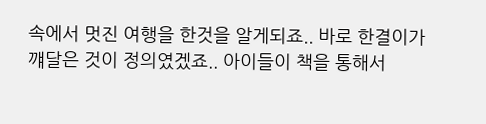속에서 멋진 여행을 한것을 알게되죠.. 바로 한결이가 꺠달은 것이 정의였겠죠.. 아이들이 책을 통해서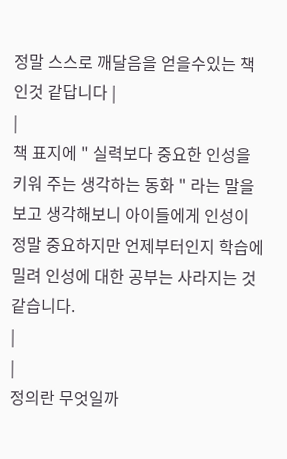정말 스스로 깨달음을 얻을수있는 책인것 같답니다 |
|
책 표지에 " 실력보다 중요한 인성을 키워 주는 생각하는 동화 " 라는 말을 보고 생각해보니 아이들에게 인성이 정말 중요하지만 언제부터인지 학습에 밀려 인성에 대한 공부는 사라지는 것 같습니다.
|
|
정의란 무엇일까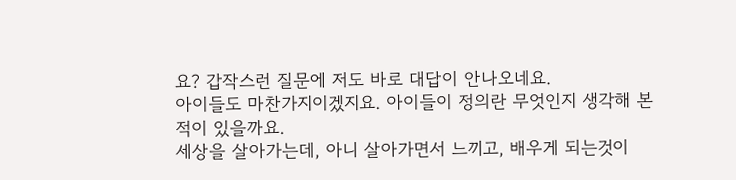요? 갑작스런 질문에 저도 바로 대답이 안나오네요.
아이들도 마찬가지이겠지요. 아이들이 정의란 무엇인지 생각해 본적이 있을까요.
세상을 살아가는데, 아니 살아가면서 느끼고, 배우게 되는것이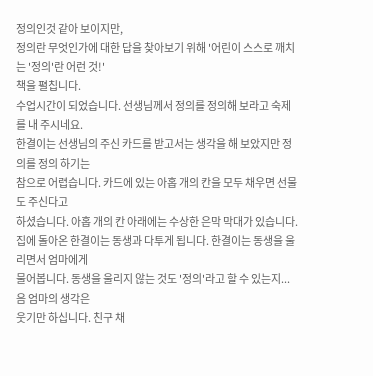정의인것 같아 보이지만,
정의란 무엇인가에 대한 답을 찾아보기 위해 '어린이 스스로 깨치는 '정의'란 어런 것!'
책을 펼칩니다.
수업시간이 되었습니다. 선생님께서 정의를 정의해 보라고 숙제를 내 주시네요.
한결이는 선생님의 주신 카드를 받고서는 생각을 해 보았지만 정의를 정의 하기는
참으로 어렵습니다. 카드에 있는 아홉 개의 칸을 모두 채우면 선물도 주신다고
하셨습니다. 아홉 개의 칸 아래에는 수상한 은막 막대가 있습니다.
집에 돌아온 한결이는 동생과 다투게 됩니다. 한결이는 동생을 울리면서 엄마에게
물어봅니다. 동생을 울리지 않는 것도 '정의'라고 할 수 있는지... 음 엄마의 생각은
웃기만 하십니다. 친구 채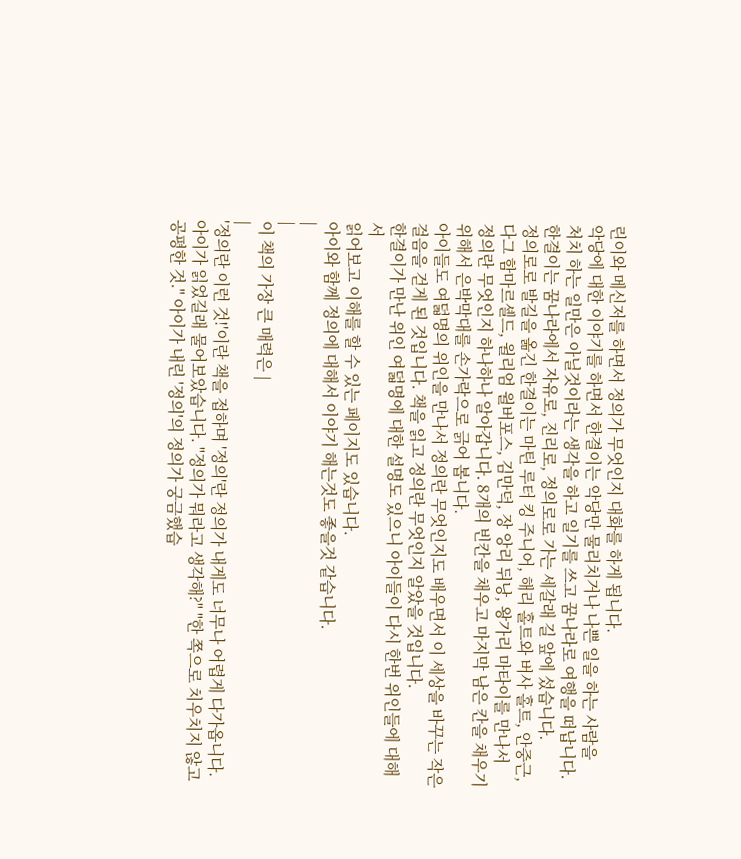린이와 메신저를 하면서 정의가 무엇인지 대화를 하게 됩니다.
악당에 대한 이야기를 하면서 한결이는 악당만 물리치거나 나쁜 일을 하는 사람을
처치 하는 일만은 아닐것이라는 생각을 하고 일기를 쓰고 꿈나라로 여행을 떠납니다.
한결이는 꿈나라에서 자유로, 진리로, 정의로로 가는 세갈래 길 앞에 섰습니다.
정의로로 발길을 옮긴 한결이는 마틴 루터 킹 주니어, 해리 홀트와 버사 홀트, 안중근,
다그 함마르셸드, 윌리엄 윌버포스, 김만덕, 장 앙리 뒤낭, 왕가리 마타이를 만나서
정의란 무엇인지 하나하나 알아갑니다. 8개의 빈칸을 채우고 마지막 남은 칸을 채우기
위해서 은박막대를 손가락으로 긁어 봅니다.
아이들도 여덟명의 위인을 만나서 정의란 무엇인지도 배우면서 이 세상을 바꾸는 작은
걸음을 걷게 된 것입니다. 책을 읽고 정의란 무엇인지 알았을 것입니다.
한결이가 만난 위인 여덟명에 대한 설명도 있으니 아이들이 다시 한번 위인들에 대해서
읽어보고 이해를 할 수 있는 페이지도 있습니다.
아이와 함께 정의에 대해서 이야기 해는것도 좋을것 같습니다.
|
|
이 책의 가장 큰 매력은 |
|
'정의란 이런 것!'이란 책을 접하며 '정의'란 정의가 내게도 너무나 어렵게 다가옵니다. 아이가 읽었길래 물어보았습니다. "정의가 뭐라고 생각해?" "한 쪽으로 치우치지 않고 공평한 것." 아이가 내린 '정의'의 정의가 궁금했습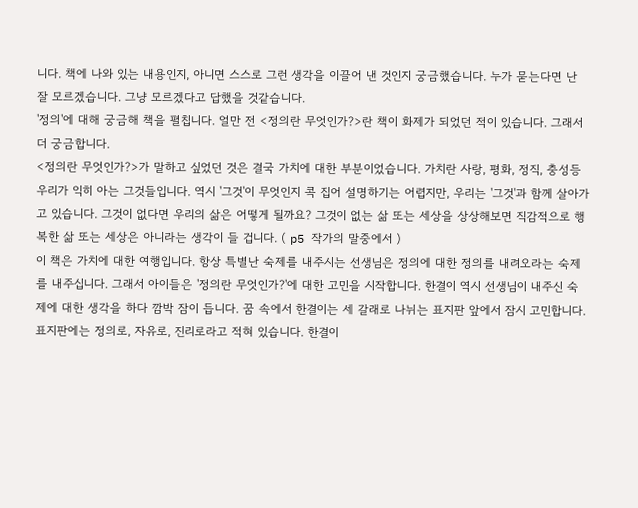니다. 책에 나와 있는 내용인지, 아니면 스스로 그런 생각을 이끌어 낸 것인지 궁금했습니다. 누가 묻는다면 난 잘 모르겠습니다. 그냥 모르겠다고 답했을 것같습니다.
'정의'에 대해 궁금해 책을 펼칩니다. 얼만 전 <정의란 무엇인가?>란 책이 화제가 되었던 적이 있습니다. 그래서 더 궁금합니다.
<정의란 무엇인가?>가 말하고 싶었던 것은 결국 가치에 대한 부분이었습니다. 가치란 사랑, 평화, 정직, 충성등 우리가 익히 아는 그것들입니다. 역시 '그것'이 무엇인지 콕 집어 설명하기는 어렵지만, 우리는 '그것'과 함께 살아가고 있습니다. 그것이 없다면 우리의 삶은 어떻게 될까요? 그것이 없는 삶 또는 세상을 상상해보면 직감적으로 행복한 삶 또는 세상은 아니라는 생각이 들 겁니다. ( p5 작가의 말중에서 )
이 책은 가치에 대한 여행입니다. 항상 특별난 숙제를 내주시는 선생님은 정의에 대한 정의를 내려오라는 숙제를 내주십니다. 그래서 아이들은 '정의란 무엇인가?'에 대한 고민을 시작합니다. 한결이 역시 선생님이 내주신 숙제에 대한 생각을 하다 깜박 잠이 듭니다. 꿈 속에서 한결이는 세 갈래로 나뉘는 표지판 앞에서 잠시 고민합니다. 표지판에는 정의로, 자유로, 진리로라고 적혀 있습니다. 한결이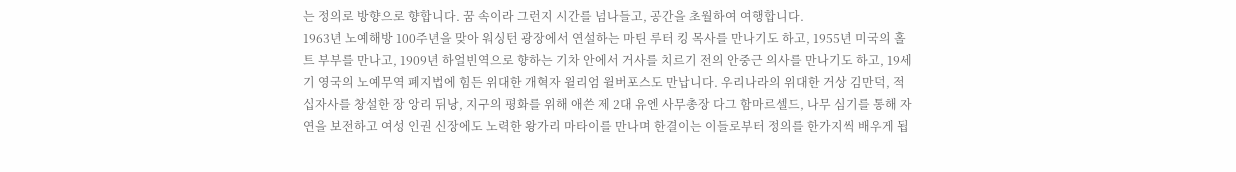는 정의로 방향으로 향합니다. 꿈 속이라 그런지 시간를 넘나들고, 공간을 초월하여 여행합니다.
1963년 노예해방 100주년을 맞아 워싱턴 광장에서 연설하는 마틴 루터 킹 목사를 만나기도 하고, 1955년 미국의 홀트 부부를 만나고, 1909년 하얼빈역으로 향하는 기차 안에서 거사를 치르기 전의 안중근 의사를 만나기도 하고, 19세기 영국의 노예무역 폐지법에 힘든 위대한 개혁자 윌리엄 윌버포스도 만납니다. 우리나라의 위대한 거상 김만덕, 적십자사를 창설한 장 앙리 뒤낭, 지구의 평화를 위해 애쓴 제 2대 유엔 사무총장 다그 함마르셀드, 나무 심기를 통해 자연을 보전하고 여성 인권 신장에도 노력한 왕가리 마타이를 만나며 한결이는 이들로부터 정의를 한가지씩 배우게 됩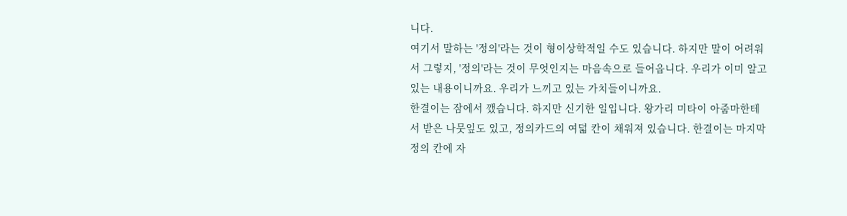니다.
여기서 말하는 '정의'라는 것이 형이상학적일 수도 있습니다. 하지만 말이 어려워서 그렇지, '정의'라는 것이 무엇인지는 마음속으로 들어옵니다. 우리가 이미 알고 있는 내용이니까요. 우리가 느끼고 있는 가치들이니까요.
한결이는 잠에서 깼습니다. 하지만 신기한 일입니다. 왕가리 미타이 아줌마한테서 받은 나뭇잎도 있고, 정의카드의 여덟 칸이 채워져 있습니다. 한결이는 마지막 정의 칸에 자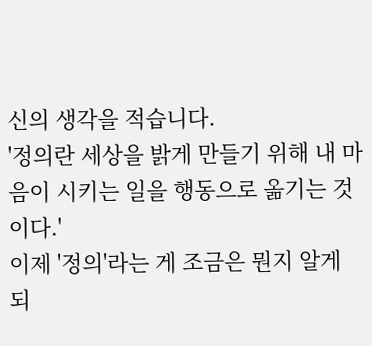신의 생각을 적습니다.
'정의란 세상을 밝게 만들기 위해 내 마음이 시키는 일을 행동으로 옮기는 것이다.'
이제 '정의'라는 게 조금은 뭔지 알게 되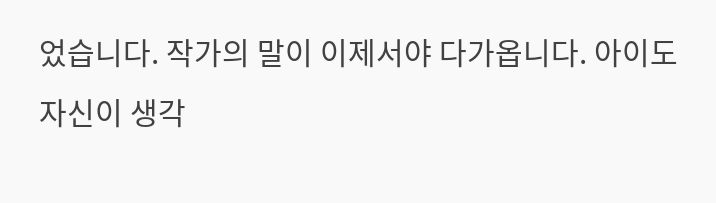었습니다. 작가의 말이 이제서야 다가옵니다. 아이도 자신이 생각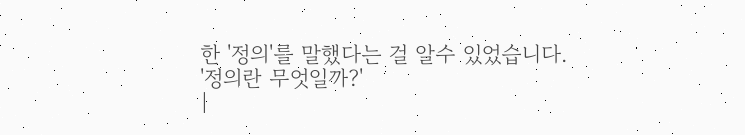한 '정의'를 말했다는 걸 알수 있었습니다.
'정의란 무엇일까?'
|